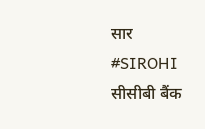सार
#SIROHI सीसीबी बैंक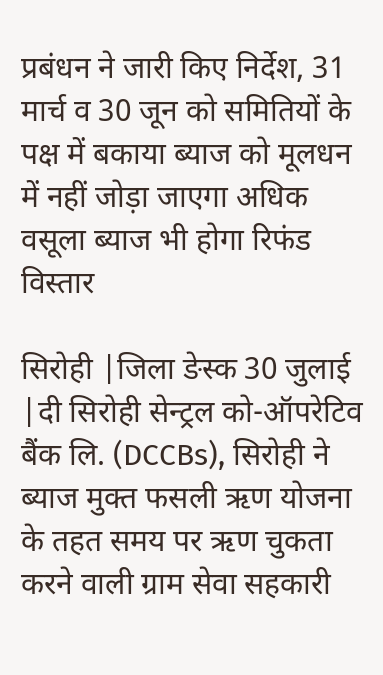प्रबंधन ने जारी किए निर्देश, 31 मार्च व 30 जून को समितियों के पक्ष में बकाया ब्याज को मूलधन में नहीं जोड़ा जाएगा अधिक वसूला ब्याज भी होगा रिफंड
विस्तार

सिरोही |जिला ङेस्क 30 जुलाई |दी सिरोही सेन्ट्रल को-ऑपरेटिव बैंक लि. (DCCBs), सिरोही ने ब्याज मुक्त फसली ऋण योजना के तहत समय पर ऋण चुकता करने वाली ग्राम सेवा सहकारी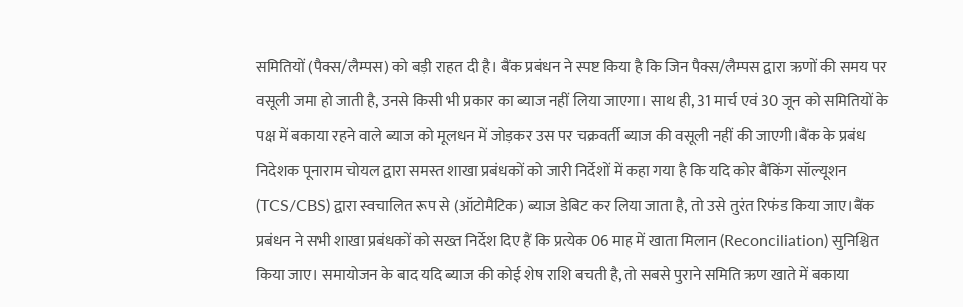समितियों (पैक्स/लैम्पस) को बड़ी राहत दी है। बैंक प्रबंधन ने स्पष्ट किया है कि जिन पैक्स/लैम्पस द्वारा ऋणों की समय पर वसूली जमा हो जाती है, उनसे किसी भी प्रकार का ब्याज नहीं लिया जाएगा। साथ ही, 31 मार्च एवं 30 जून को समितियों के पक्ष में बकाया रहने वाले ब्याज को मूलधन में जोड़कर उस पर चक्रवर्ती ब्याज की वसूली नहीं की जाएगी।बैंक के प्रबंध निदेशक पूनाराम चोयल द्वारा समस्त शाखा प्रबंधकों को जारी निर्देशों में कहा गया है कि यदि कोर बैंकिंग सॉल्यूशन (TCS/CBS) द्वारा स्वचालित रूप से (ऑटोमैटिक) ब्याज डेबिट कर लिया जाता है, तो उसे तुरंत रिफंड किया जाए।बैंक प्रबंधन ने सभी शाखा प्रबंधकों को सख्त निर्देश दिए हैं कि प्रत्येक 06 माह में खाता मिलान (Reconciliation) सुनिश्चित किया जाए। समायोजन के बाद यदि ब्याज की कोई शेष राशि बचती है, तो सबसे पुराने समिति ऋण खाते में बकाया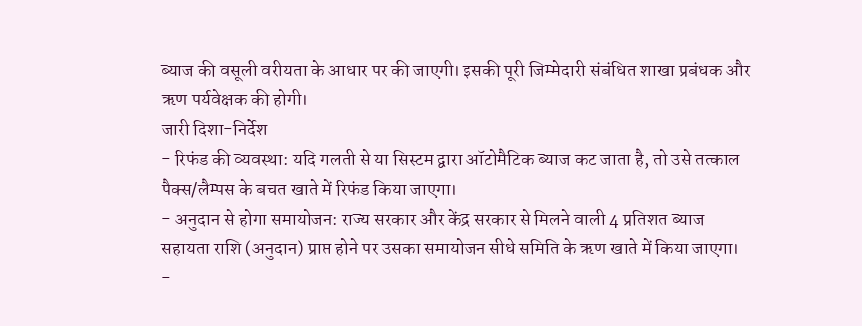ब्याज की वसूली वरीयता के आधार पर की जाएगी। इसकी पूरी जिम्मेदारी संबंधित शाखा प्रबंधक और ऋण पर्यवेक्षक की होगी।
जारी दिशा-निर्देश
- रिफंड की व्यवस्था: यदि गलती से या सिस्टम द्वारा ऑटोमैटिक ब्याज कट जाता है, तो उसे तत्काल पैक्स/लैम्पस के बचत खाते में रिफंड किया जाएगा।
- अनुदान से होगा समायोजन: राज्य सरकार और केंद्र सरकार से मिलने वाली 4 प्रतिशत ब्याज सहायता राशि (अनुदान) प्राप्त होने पर उसका समायोजन सीधे समिति के ऋण खाते में किया जाएगा।
-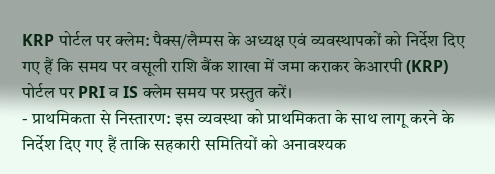KRP पोर्टल पर क्लेम: पैक्स/लैम्पस के अध्यक्ष एवं व्यवस्थापकों को निर्देश दिए गए हैं कि समय पर वसूली राशि बैंक शाखा में जमा कराकर केआरपी (KRP) पोर्टल पर PRI व IS क्लेम समय पर प्रस्तुत करें।
- प्राथमिकता से निस्तारण: इस व्यवस्था को प्राथमिकता के साथ लागू करने के निर्देश दिए गए हैं ताकि सहकारी समितियों को अनावश्यक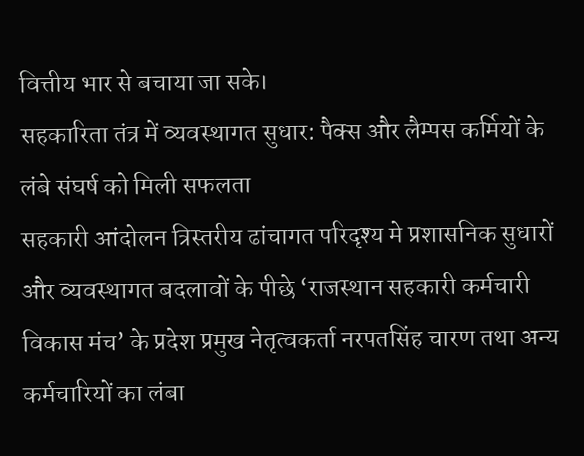वित्तीय भार से बचाया जा सके।
सहकारिता तंत्र में व्यवस्थागत सुधार: पैक्स और लैम्पस कर्मियों के लंबे संघर्ष को मिली सफलता
सहकारी आंदोलन त्रिस्तरीय ढांचागत परिदृश्य मे प्रशासनिक सुधारों और व्यवस्थागत बदलावों के पीछे ‘राजस्थान सहकारी कर्मचारी विकास मंच’ के प्रदेश प्रमुख नेतृत्वकर्ता नरपतसिंह चारण तथा अन्य कर्मचारियों का लंबा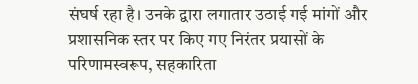संघर्ष रहा है। उनके द्वारा लगातार उठाई गई मांगों और प्रशासनिक स्तर पर किए गए निरंतर प्रयासों के परिणामस्वरूप, सहकारिता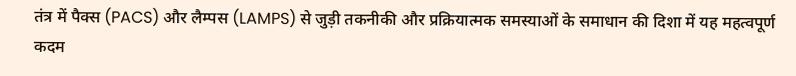तंत्र में पैक्स (PACS) और लैम्पस (LAMPS) से जुड़ी तकनीकी और प्रक्रियात्मक समस्याओं के समाधान की दिशा में यह महत्वपूर्ण कदम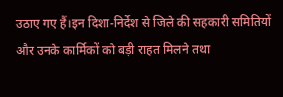उठाए गए हैं।इन दिशा-निर्देश से जिले की सहकारी समितियों और उनके कार्मिकों को बड़ी राहत मिलने तथा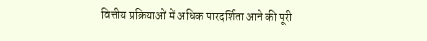वित्तीय प्रक्रियाओं में अधिक पारदर्शिता आने की पूरी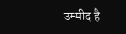उम्मीद है